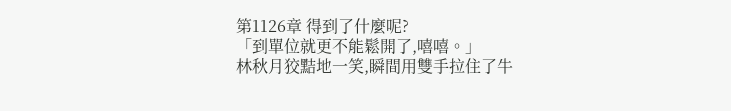第1126章 得到了什麼呢?
「到單位就更不能鬆開了,嘻嘻。」
林秋月狡黠地一笑,瞬間用雙手拉住了牛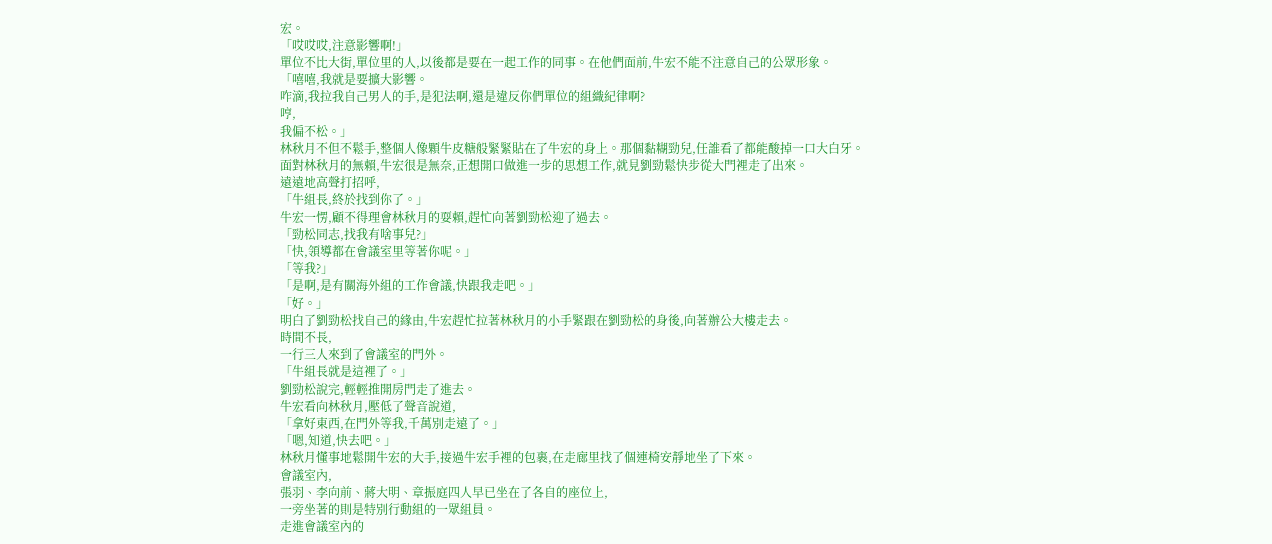宏。
「哎哎哎,注意影響啊!」
單位不比大街,單位里的人,以後都是要在一起工作的同事。在他們面前,牛宏不能不注意自己的公眾形象。
「嘻嘻,我就是要擴大影響。
咋滴,我拉我自己男人的手,是犯法啊,還是違反你們單位的組織紀律啊?
哼,
我偏不松。」
林秋月不但不鬆手,整個人像顆牛皮糖般緊緊貼在了牛宏的身上。那個黏糊勁兒,任誰看了都能酸掉一口大白牙。
面對林秋月的無賴,牛宏很是無奈,正想開口做進一步的思想工作,就見劉勁鬆快步從大門裡走了出來。
遠遠地高聲打招呼,
「牛組長,終於找到你了。」
牛宏一愣,顧不得理會林秋月的耍賴,趕忙向著劉勁松迎了過去。
「勁松同志,找我有啥事兒?」
「快,領導都在會議室里等著你呢。」
「等我?」
「是啊,是有關海外組的工作會議,快跟我走吧。」
「好。」
明白了劉勁松找自己的緣由,牛宏趕忙拉著林秋月的小手緊跟在劉勁松的身後,向著辦公大樓走去。
時間不長,
一行三人來到了會議室的門外。
「牛組長就是這裡了。」
劉勁松說完,輕輕推開房門走了進去。
牛宏看向林秋月,壓低了聲音說道,
「拿好東西,在門外等我,千萬別走遠了。」
「嗯,知道,快去吧。」
林秋月懂事地鬆開牛宏的大手,接過牛宏手裡的包裹,在走廊里找了個連椅安靜地坐了下來。
會議室內,
張羽、李向前、蔣大明、章振庭四人早已坐在了各自的座位上,
一旁坐著的則是特別行動組的一眾組員。
走進會議室內的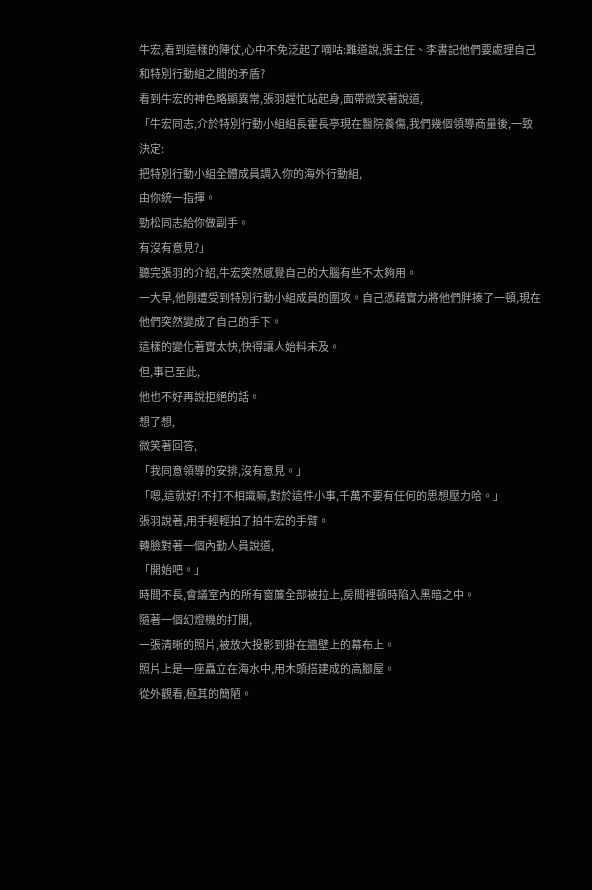牛宏,看到這樣的陣仗,心中不免泛起了嘀咕:難道說,張主任、李書記他們要處理自己和特別行動組之間的矛盾?
看到牛宏的神色略顯異常,張羽趕忙站起身,面帶微笑著說道,
「牛宏同志,介於特別行動小組組長霍長亭現在醫院養傷,我們幾個領導商量後,一致決定:
把特別行動小組全體成員調入你的海外行動組,
由你統一指揮。
勁松同志給你做副手。
有沒有意見?」
聽完張羽的介紹,牛宏突然感覺自己的大腦有些不太夠用。
一大早,他剛遭受到特別行動小組成員的圍攻。自己憑藉實力將他們胖揍了一頓,現在他們突然變成了自己的手下。
這樣的變化著實太快,快得讓人始料未及。
但,事已至此,
他也不好再說拒絕的話。
想了想,
微笑著回答,
「我同意領導的安排,沒有意見。」
「嗯,這就好!不打不相識嘛,對於這件小事,千萬不要有任何的思想壓力哈。」
張羽說著,用手輕輕拍了拍牛宏的手臂。
轉臉對著一個內勤人員說道,
「開始吧。」
時間不長,會議室內的所有窗簾全部被拉上,房間裡頓時陷入黑暗之中。
隨著一個幻燈機的打開,
一張清晰的照片,被放大投影到掛在牆壁上的幕布上。
照片上是一座矗立在海水中,用木頭搭建成的高腳屋。
從外觀看,極其的簡陋。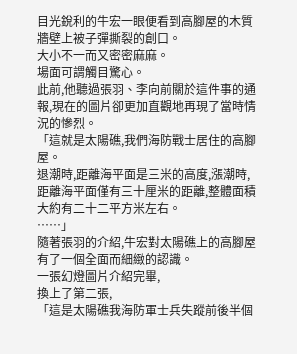目光銳利的牛宏一眼便看到高腳屋的木質牆壁上被子彈撕裂的創口。
大小不一而又密密麻麻。
場面可謂觸目驚心。
此前,他聽過張羽、李向前關於這件事的通報,現在的圖片卻更加直觀地再現了當時情況的慘烈。
「這就是太陽礁,我們海防戰士居住的高腳屋。
退潮時,距離海平面是三米的高度,漲潮時,距離海平面僅有三十厘米的距離,整體面積大約有二十二平方米左右。
……」
隨著張羽的介紹,牛宏對太陽礁上的高腳屋有了一個全面而細緻的認識。
一張幻燈圖片介紹完畢,
換上了第二張,
「這是太陽礁我海防軍士兵失蹤前後半個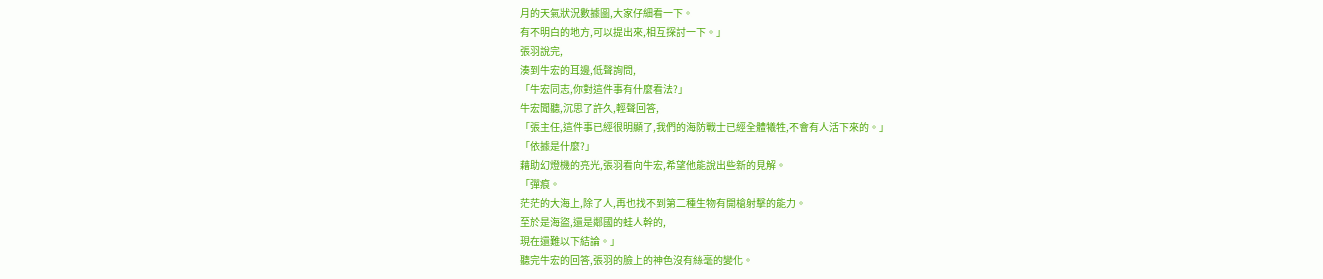月的天氣狀況數據圖,大家仔細看一下。
有不明白的地方,可以提出來,相互探討一下。」
張羽說完,
湊到牛宏的耳邊,低聲詢問,
「牛宏同志,你對這件事有什麼看法?」
牛宏聞聽,沉思了許久,輕聲回答,
「張主任,這件事已經很明顯了,我們的海防戰士已經全體犧牲,不會有人活下來的。」
「依據是什麼?」
藉助幻燈機的亮光,張羽看向牛宏,希望他能說出些新的見解。
「彈痕。
茫茫的大海上,除了人,再也找不到第二種生物有開槍射擊的能力。
至於是海盜,還是鄰國的蛙人幹的,
現在還難以下結論。」
聽完牛宏的回答,張羽的臉上的神色沒有絲毫的變化。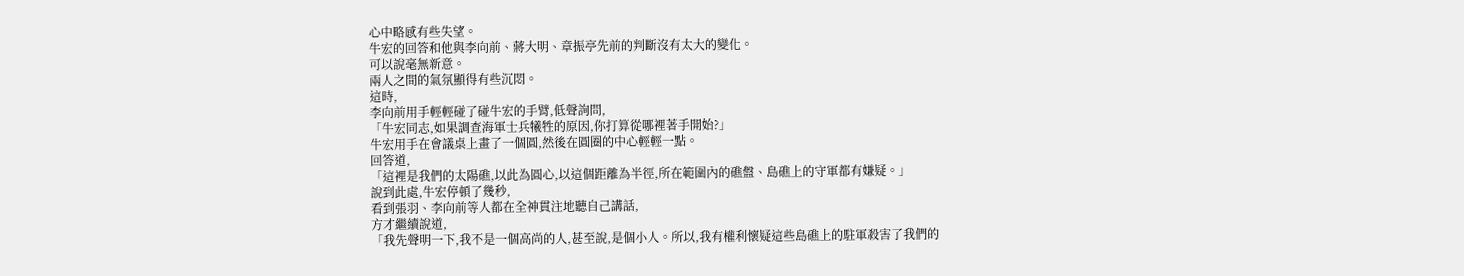心中略感有些失望。
牛宏的回答和他與李向前、蔣大明、章振亭先前的判斷沒有太大的變化。
可以說毫無新意。
兩人之間的氣氛顯得有些沉悶。
這時,
李向前用手輕輕碰了碰牛宏的手臂,低聲詢問,
「牛宏同志,如果調查海軍士兵犧牲的原因,你打算從哪裡著手開始?」
牛宏用手在會議桌上畫了一個圓,然後在圓圈的中心輕輕一點。
回答道,
「這裡是我們的太陽礁,以此為圓心,以這個距離為半徑,所在範圍內的礁盤、島礁上的守軍都有嫌疑。」
說到此處,牛宏停頓了幾秒,
看到張羽、李向前等人都在全神貫注地聽自己講話,
方才繼續說道,
「我先聲明一下,我不是一個高尚的人,甚至說,是個小人。所以,我有權利懷疑這些島礁上的駐軍殺害了我們的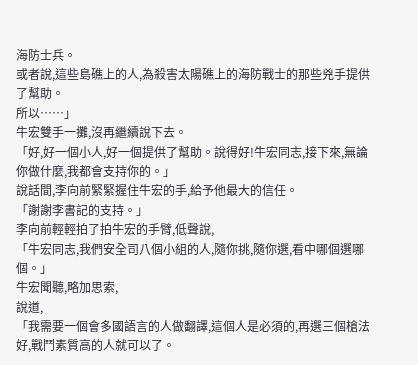海防士兵。
或者說,這些島礁上的人,為殺害太陽礁上的海防戰士的那些兇手提供了幫助。
所以……」
牛宏雙手一攤,沒再繼續說下去。
「好,好一個小人,好一個提供了幫助。說得好!牛宏同志,接下來,無論你做什麼,我都會支持你的。」
說話間,李向前緊緊握住牛宏的手,給予他最大的信任。
「謝謝李書記的支持。」
李向前輕輕拍了拍牛宏的手臂,低聲說,
「牛宏同志,我們安全司八個小組的人,隨你挑,隨你選,看中哪個選哪個。」
牛宏聞聽,略加思索,
說道,
「我需要一個會多國語言的人做翻譯,這個人是必須的,再選三個槍法好,戰鬥素質高的人就可以了。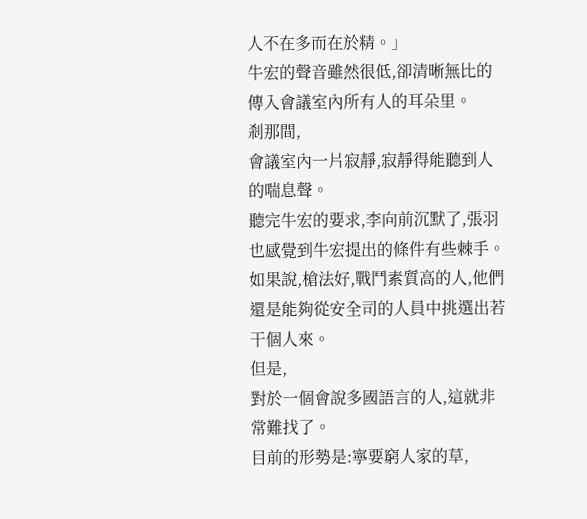人不在多而在於精。」
牛宏的聲音雖然很低,卻清晰無比的傳入會議室內所有人的耳朵里。
剎那間,
會議室內一片寂靜,寂靜得能聽到人的喘息聲。
聽完牛宏的要求,李向前沉默了,張羽也感覺到牛宏提出的條件有些棘手。
如果說,槍法好,戰鬥素質高的人,他們還是能夠從安全司的人員中挑選出若干個人來。
但是,
對於一個會說多國語言的人,這就非常難找了。
目前的形勢是:寧要窮人家的草,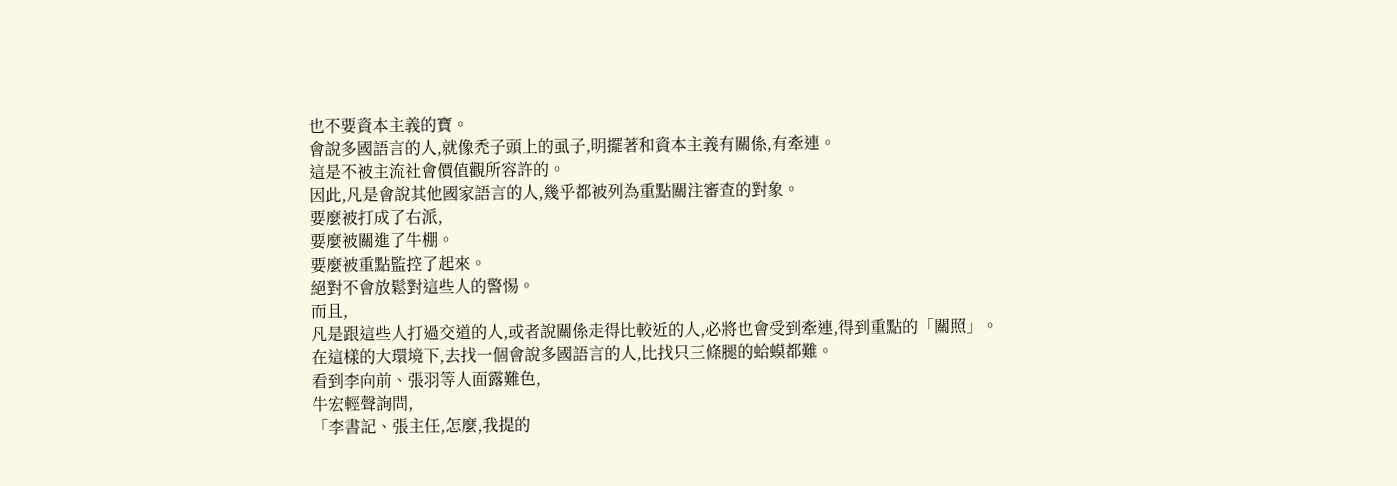也不要資本主義的寶。
會說多國語言的人,就像禿子頭上的虱子,明擺著和資本主義有關係,有牽連。
這是不被主流社會價值觀所容許的。
因此,凡是會說其他國家語言的人,幾乎都被列為重點關注審查的對象。
要麼被打成了右派,
要麼被關進了牛棚。
要麼被重點監控了起來。
絕對不會放鬆對這些人的警惕。
而且,
凡是跟這些人打過交道的人,或者說關係走得比較近的人,必將也會受到牽連,得到重點的「關照」。
在這樣的大環境下,去找一個會說多國語言的人,比找只三條腿的蛤蟆都難。
看到李向前、張羽等人面露難色,
牛宏輕聲詢問,
「李書記、張主任,怎麼,我提的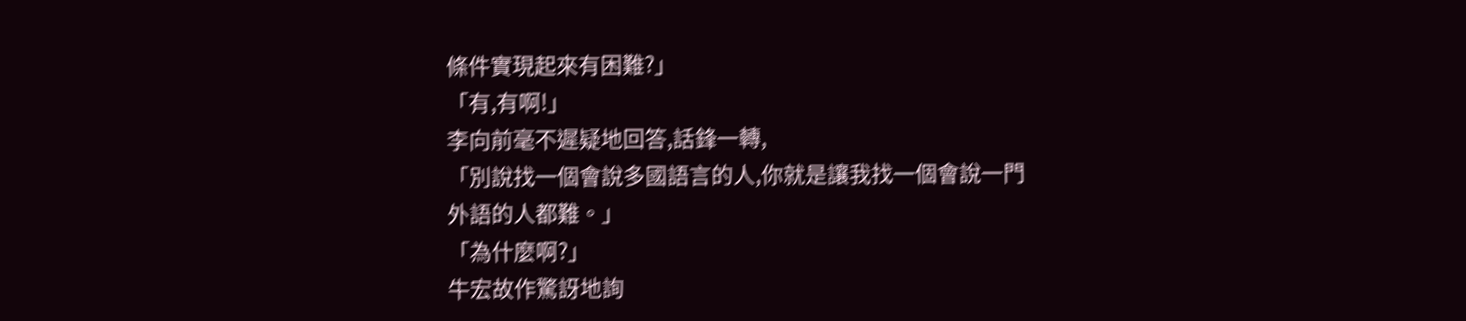條件實現起來有困難?」
「有,有啊!」
李向前毫不遲疑地回答,話鋒一轉,
「別說找一個會說多國語言的人,你就是讓我找一個會說一門外語的人都難。」
「為什麼啊?」
牛宏故作驚訝地詢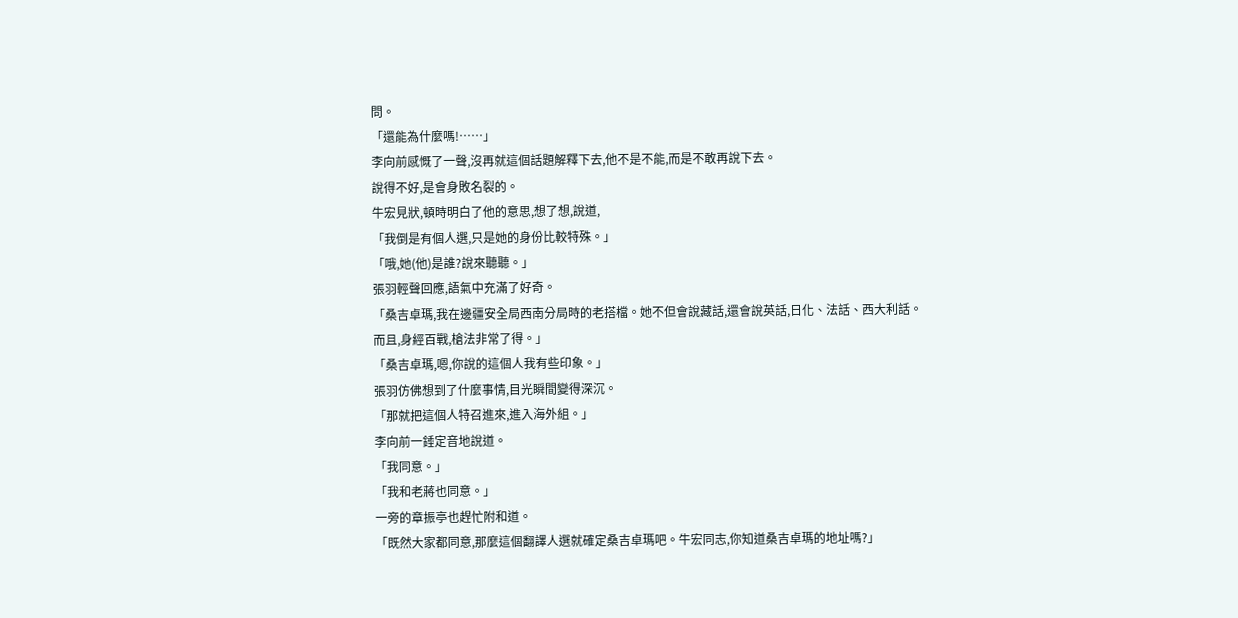問。
「還能為什麼嗎!……」
李向前感慨了一聲,沒再就這個話題解釋下去,他不是不能,而是不敢再說下去。
說得不好,是會身敗名裂的。
牛宏見狀,頓時明白了他的意思,想了想,說道,
「我倒是有個人選,只是她的身份比較特殊。」
「哦,她(他)是誰?說來聽聽。」
張羽輕聲回應,語氣中充滿了好奇。
「桑吉卓瑪,我在邊疆安全局西南分局時的老搭檔。她不但會說藏話,還會說英話,日化、法話、西大利話。
而且,身經百戰,槍法非常了得。」
「桑吉卓瑪,嗯,你說的這個人我有些印象。」
張羽仿佛想到了什麼事情,目光瞬間變得深沉。
「那就把這個人特召進來,進入海外組。」
李向前一錘定音地說道。
「我同意。」
「我和老蔣也同意。」
一旁的章振亭也趕忙附和道。
「既然大家都同意,那麼這個翻譯人選就確定桑吉卓瑪吧。牛宏同志,你知道桑吉卓瑪的地址嗎?」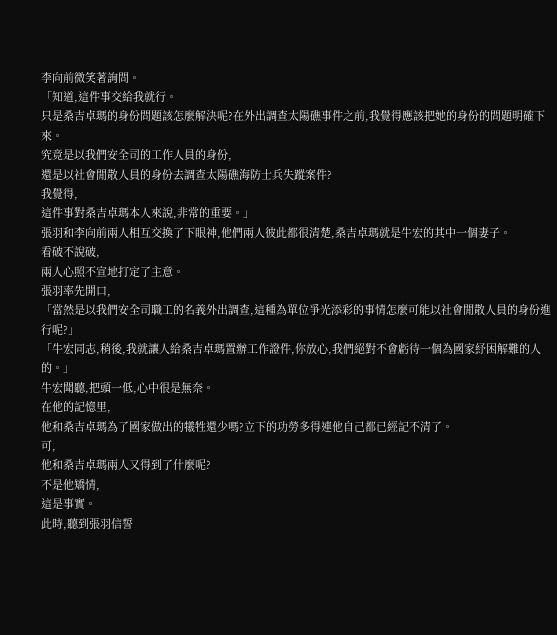李向前微笑著詢問。
「知道,這件事交給我就行。
只是桑吉卓瑪的身份問題該怎麼解決呢?在外出調查太陽礁事件之前,我覺得應該把她的身份的問題明確下來。
究竟是以我們安全司的工作人員的身份,
還是以社會閒散人員的身份去調查太陽礁海防士兵失蹤案件?
我覺得,
這件事對桑吉卓瑪本人來說,非常的重要。」
張羽和李向前兩人相互交換了下眼神,他們兩人彼此都很清楚,桑吉卓瑪就是牛宏的其中一個妻子。
看破不說破,
兩人心照不宣地打定了主意。
張羽率先開口,
「當然是以我們安全司職工的名義外出調查,這種為單位爭光添彩的事情怎麼可能以社會閒散人員的身份進行呢?」
「牛宏同志,稍後,我就讓人給桑吉卓瑪置辦工作證件,你放心,我們絕對不會虧待一個為國家紓困解難的人的。」
牛宏聞聽,把頭一低,心中很是無奈。
在他的記憶里,
他和桑吉卓瑪為了國家做出的犧牲還少嗎?立下的功勞多得連他自己都已經記不清了。
可,
他和桑吉卓瑪兩人又得到了什麼呢?
不是他矯情,
這是事實。
此時,聽到張羽信誓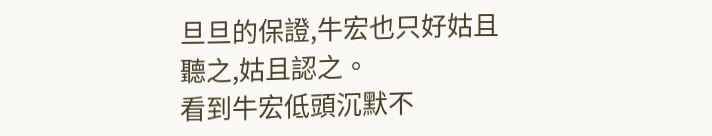旦旦的保證,牛宏也只好姑且聽之,姑且認之。
看到牛宏低頭沉默不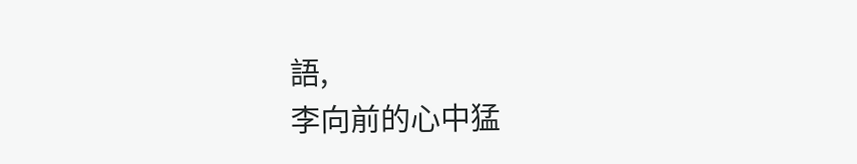語,
李向前的心中猛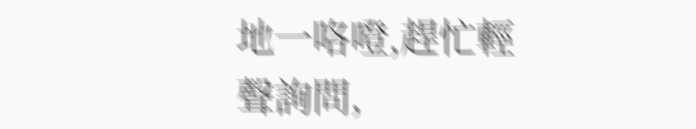地一咯噔,趕忙輕聲詢問,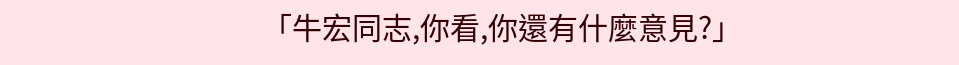「牛宏同志,你看,你還有什麼意見?」